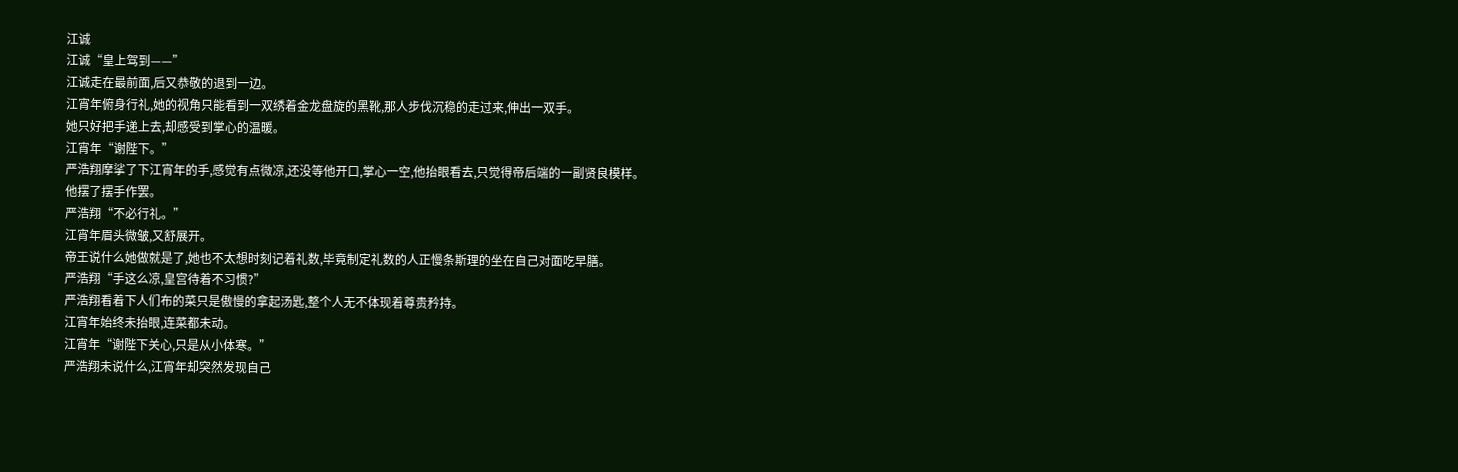江诚
江诚“皇上驾到——”
江诚走在最前面,后又恭敬的退到一边。
江宵年俯身行礼,她的视角只能看到一双绣着金龙盘旋的黑靴,那人步伐沉稳的走过来,伸出一双手。
她只好把手递上去,却感受到掌心的温暖。
江宵年“谢陛下。”
严浩翔摩挲了下江宵年的手,感觉有点微凉,还没等他开口,掌心一空,他抬眼看去,只觉得帝后端的一副贤良模样。
他摆了摆手作罢。
严浩翔“不必行礼。”
江宵年眉头微皱,又舒展开。
帝王说什么她做就是了,她也不太想时刻记着礼数,毕竟制定礼数的人正慢条斯理的坐在自己对面吃早膳。
严浩翔“手这么凉,皇宫待着不习惯?”
严浩翔看着下人们布的菜只是傲慢的拿起汤匙,整个人无不体现着尊贵矜持。
江宵年始终未抬眼,连菜都未动。
江宵年“谢陛下关心,只是从小体寒。”
严浩翔未说什么,江宵年却突然发现自己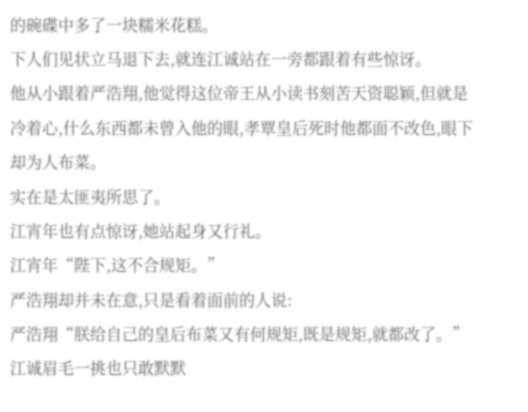的碗碟中多了一块糯米花糕。
下人们见状立马退下去,就连江诚站在一旁都跟着有些惊讶。
他从小跟着严浩翔,他觉得这位帝王从小读书刻苦天资聪颖,但就是冷着心,什么东西都未曾入他的眼,孝覃皇后死时他都面不改色,眼下却为人布菜。
实在是太匪夷所思了。
江宵年也有点惊讶,她站起身又行礼。
江宵年“陛下,这不合规矩。”
严浩翔却并未在意,只是看着面前的人说:
严浩翔“朕给自己的皇后布菜又有何规矩,既是规矩,就都改了。”
江诚眉毛一挑也只敢默默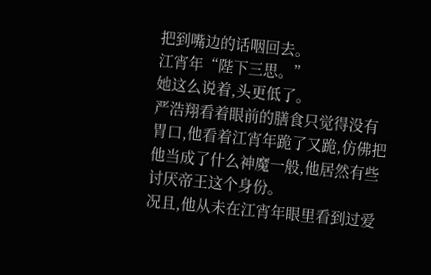把到嘴边的话咽回去。
江宵年“陛下三思。”
她这么说着,头更低了。
严浩翔看着眼前的膳食只觉得没有胃口,他看着江宵年跪了又跪,仿佛把他当成了什么神魔一般,他居然有些讨厌帝王这个身份。
况且,他从未在江宵年眼里看到过爱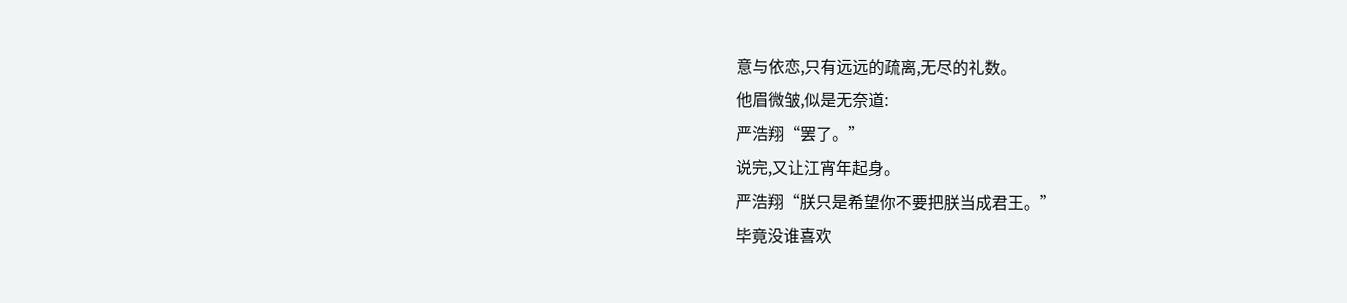意与依恋,只有远远的疏离,无尽的礼数。
他眉微皱,似是无奈道:
严浩翔“罢了。”
说完,又让江宵年起身。
严浩翔“朕只是希望你不要把朕当成君王。”
毕竟没谁喜欢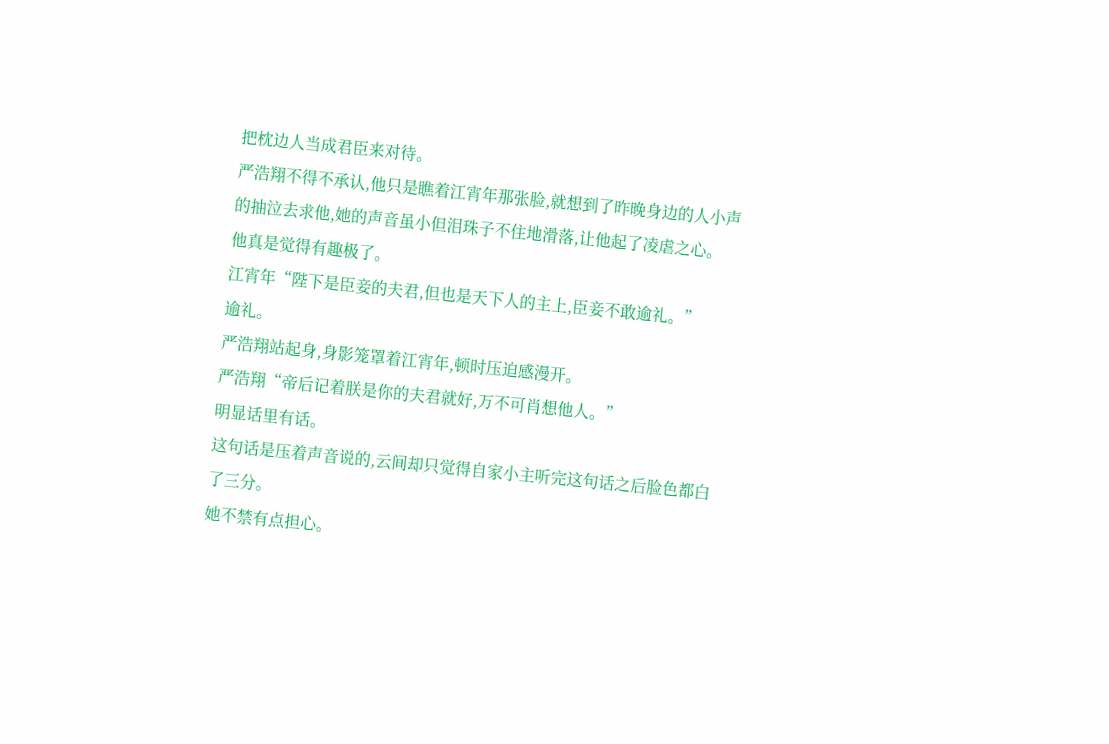把枕边人当成君臣来对待。
严浩翔不得不承认,他只是瞧着江宵年那张脸,就想到了昨晚身边的人小声的抽泣去求他,她的声音虽小但泪珠子不住地滑落,让他起了凌虐之心。
他真是觉得有趣极了。
江宵年“陛下是臣妾的夫君,但也是天下人的主上,臣妾不敢逾礼。”
逾礼。
严浩翔站起身,身影笼罩着江宵年,顿时压迫感漫开。
严浩翔“帝后记着朕是你的夫君就好,万不可肖想他人。”
明显话里有话。
这句话是压着声音说的,云间却只觉得自家小主听完这句话之后脸色都白了三分。
她不禁有点担心。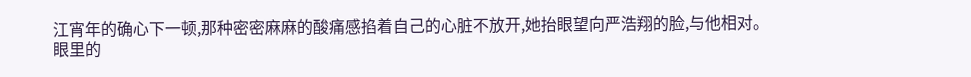江宵年的确心下一顿,那种密密麻麻的酸痛感掐着自己的心脏不放开,她抬眼望向严浩翔的脸,与他相对。
眼里的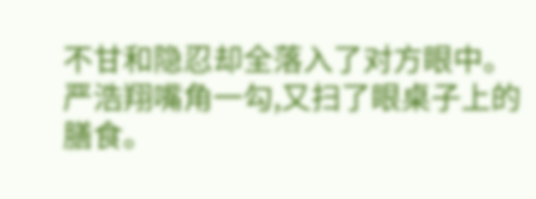不甘和隐忍却全落入了对方眼中。
严浩翔嘴角一勾,又扫了眼桌子上的膳食。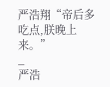严浩翔“帝后多吃点,朕晚上来。”
_
严浩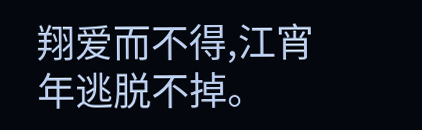翔爱而不得,江宵年逃脱不掉。